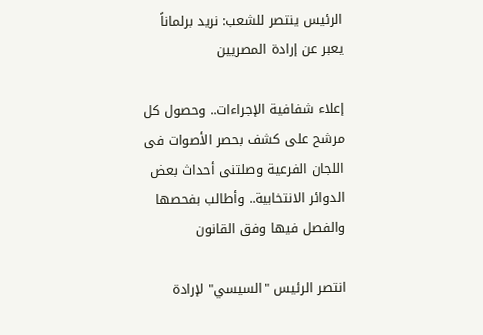الرئيس ينتصر للشعب: نريد برلماناً يعبر عن إرادة المصريين

إعلاء شفافية الإجراءات.. وحصول كل مرشح على كشف بحصر الأصوات فى اللجان الفرعية وصلتنى أحداث بعض الدوائر الانتخابية.. وأطالب بفحصها والفصل فيها وفق القانون

انتصر الرئيس "السيسي" لإرادة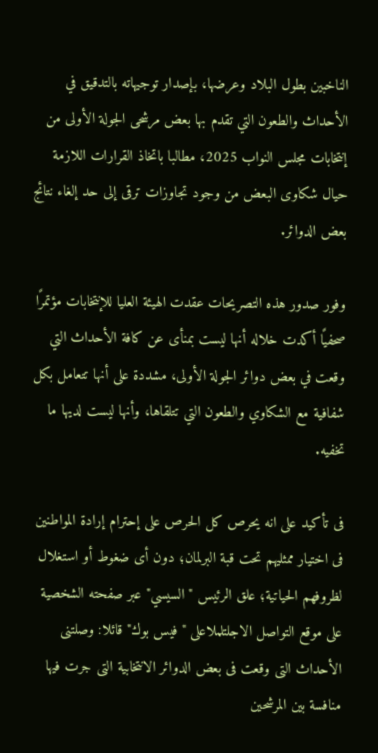الناخبين بطول البلاد وعرضها، بإصدار توجيهاته بالتدقيق في الأحداث والطعون التي تقدم بها بعض مرشحى الجولة الأولى من إنتخابات مجلس النواب 2025، مطالبا باتخاذ القرارات اللازمة حيال شكاوى البعض من وجود تجاوزات ترقى إلى حد إلغاء نتائج بعض الدوائر.

وفور صدور هذه التصريحات عقدت الهيئة العليا للإنتخابات مؤتمرًا صحفيًا أكدت خلاله أنها ليست بمنأى عن كافة الأحداث التي وقعت في بعض دوائر الجولة الأولى، مشددة على أنها تتعامل بكل شفافية مع الشكاوي والطعون التي تتلقاها، وأنها ليست لديها ما تخفيه.

فى تأكيد على انه يحرص كل الحرص على إحترام إرادة المواطنين فى اختيار ممثليهم تحت قبة البرلمان؛ دون أى ضغوط أو استغلال لظروفهم الحياتية؛ علق الرئيس "السيسي" عبر صفحته الشخصية على موقع التواصل الاجلتلملاعلى "فيس بوك" قائلا: وصلتنى الأحداث التى وقعت فى بعض الدوائر الانتخابية التى جرت فيها منافسة بين المرشحين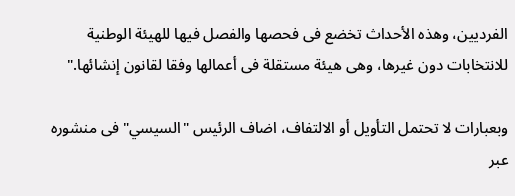الفرديين، وهذه الأحداث تخضع فى فحصها والفصل فيها للهيئة الوطنية للانتخابات دون غيرها، وهى هيئة مستقلة فى أعمالها وفقا لقانون إنشائها."

وبعبارات لا تحتمل التأويل أو الالتفاف، اضاف الرئيس "السيسي" فى منشوره عبر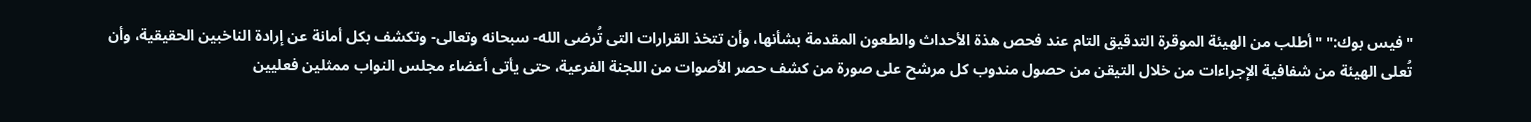"فيس بوك:" "أطلب من الهيئة الموقرة التدقيق التام عند فحص هذة الأحداث والطعون المقدمة بشأنها، وأن تتخذ القرارات التى تُرضى الله- سبحانه وتعالى- وتكشف بكل أمانة عن إرادة الناخبين الحقيقية، وأن تُعلى الهيئة من شفافية الإجراءات من خلال التيقن من حصول مندوب كل مرشح على صورة من كشف حصر الأصوات من اللجنة الفرعية، حتى يأتى أعضاء مجلس النواب ممثلين فعليين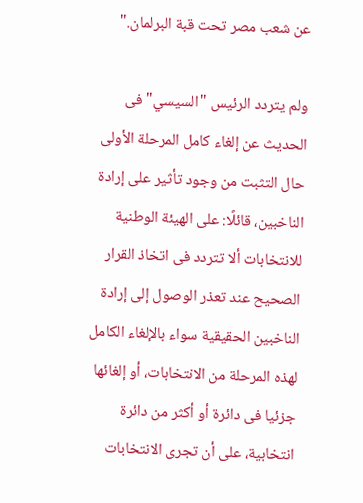عن شعب مصر تحت قبة البرلمان."

ولم يتردد الرئيس "السيسي" فى الحديث عن إلغاء كامل المرحلة الأولى حال التثبت من وجود تأثير على إرادة الناخبين، قائلًا: على الهيئة الوطنية للانتخابات ألا تتردد فى اتخاذ القرار الصحيح عند تعذر الوصول إلى إرادة الناخبين الحقيقية سواء بالإلغاء الكامل لهذه المرحلة من الانتخابات، أو إلغائها جزئيا فى دائرة أو أكثر من دائرة انتخابية، على أن تجرى الانتخابات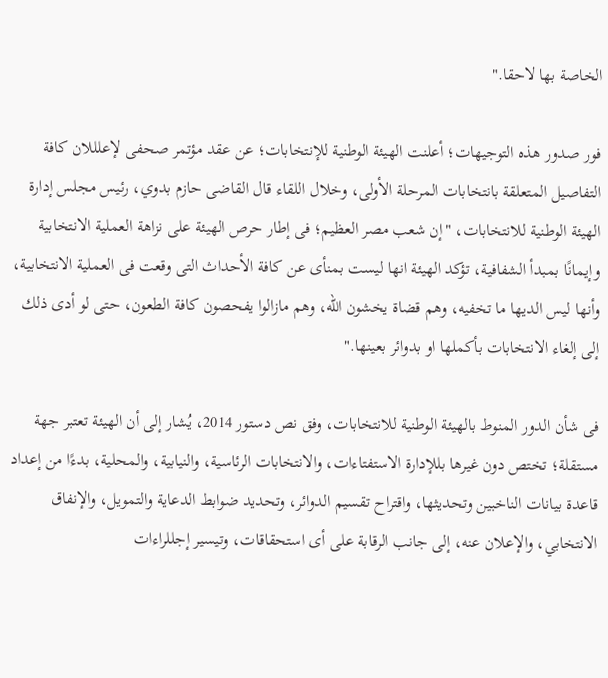الخاصة بها لاحقا."

فور صدور هذه التوجيهات؛ أعلنت الهيئة الوطنية للإنتخابات؛ عن عقد مؤتمر صحفى لإعلللان كافة التفاصيل المتعلقة بانتخابات المرحلة الأولى، وخلال اللقاء قال القاضى حازم بدوي، رئيس مجلس إدارة الهيئة الوطنية للانتخابات، "إن شعب مصر العظيم؛ فى إطار حرص الهيئة على نزاهة العملية الانتخابية وإيمانًا بمبدأ الشفافية، تؤكد الهيئة انها ليست بمنأى عن كافة الأحداث التى وقعت فى العملية الانتخابية، وأنها ليس الديها ما تخفيه، وهم قضاة يخشون الله، وهم مازالوا يفحصون كافة الطعون، حتى لو أدى ذلك إلى إلغاء الانتخابات بأكملها او بدوائر بعينها."

فى شأن الدور المنوط بالهيئة الوطنية للانتخابات، وفق نص دستور 2014، يُشار إلى أن الهيئة تعتبر جهة مستقلة؛ تختص دون غيرها بللإدارة الاستفتاءات، والانتخابات الرئاسية، والنيابية، والمحلية، بدءًا من إعداد قاعدة بيانات الناخبين وتحديثها، واقتراح تقسيم الدوائر، وتحديد ضوابط الدعاية والتمويل، والإنفاق الانتخابي، والإعلان عنه، إلى جانب الرقابة على أى استحقاقات، وتيسير إجللراءات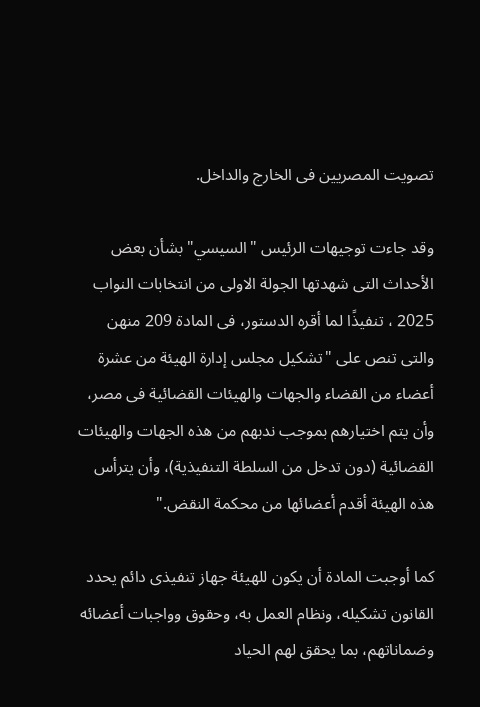تصويت المصريين فى الخارج والداخل.

وقد جاءت توجيهات الرئيس "السيسي" بشأن بعض الأحداث التى شهدتها الجولة الاولى من انتخابات النواب 2025 ، تنفيذًا لما أقره الدستور، فى المادة 209 منهن والتى تنص على "تشكيل مجلس إدارة الهيئة من عشرة أعضاء من القضاء والجهات والهيئات القضائية فى مصر، وأن يتم اختيارهم بموجب ندبهم من هذه الجهات والهيئات القضائية (دون تدخل من السلطة التنفيذية)، وأن يترأس هذه الهيئة أقدم أعضائها من محكمة النقض."

كما أوجبت المادة أن يكون للهيئة جهاز تنفيذى دائم يحدد القانون تشكيله، ونظام العمل به، وحقوق وواجبات أعضائه وضماناتهم، بما يحقق لهم الحياد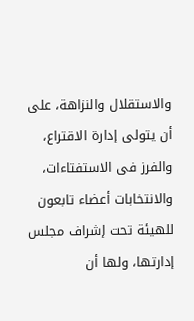والاستقلال والنزاهة، على أن يتولى إدارة الاقتراع، والفرز فى الاستفتاءات، والانتخابات أعضاء تابعون للهيئة تحت إشراف مجلس إدارتها، ولها أن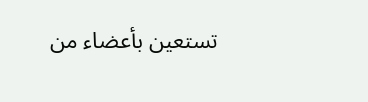تستعين بأعضاء من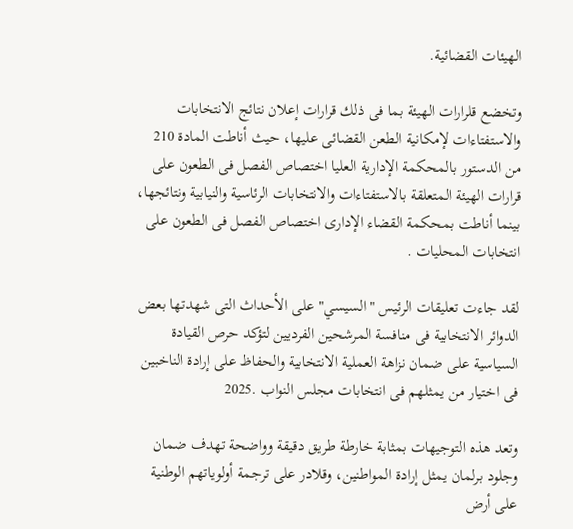الهيئات القضائية.

وتخضع قلرارات الهيئة بما فى ذلك قرارات إعلان نتائج الانتخابات والاستفتاءات لإمكانية الطعن القضائى عليها، حيث أناطت المادة 210 من الدستور بالمحكمة الإدارية العليا اختصاص الفصل فى الطعون على قرارات الهيئة المتعلقة بالاستفتاءات والانتخابات الرئاسية والنيابية ونتائجها، بينما أناطت بمحكمة القضاء الإدارى اختصاص الفصل فى الطعون على انتخابات المحليات .

لقد جاءت تعليقات الرئيس "السيسي" على الأحداث التى شهدتها بعض الدوائر الانتخابية فى منافسة المرشحين الفرديين لتؤكد حرص القيادة السياسية على ضمان نزاهة العملية الانتخابية والحفاظ على إرادة الناخبين فى اختيار من يمثلهم فى انتخابات مجلس النواب .2025

وتعد هذه التوجيهات بمثابة خارطة طريق دقيقة وواضحة تهدف ضمان وجلود برلمان يمثل إرادة المواطنين، وقلادر على ترجمة أولوياتهم الوطنية على أرض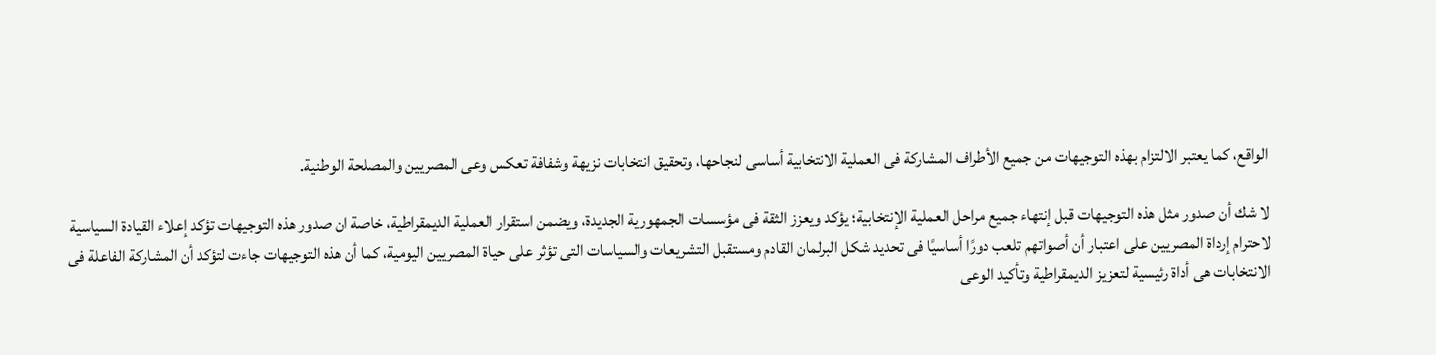الواقع، كما يعتبر الالتزام بهذه التوجيهات من جميع الأطراف المشاركة فى العملية الانتخابية أساسى لنجاحها، وتحقيق انتخابات نزيهة وشفافة تعكس وعى المصريين والمصلحة الوطنية.

لا شك أن صدور مثل هذه التوجيهات قبل إنتهاء جميع مراحل العملية الإنتخابية؛ يؤكد ويعزز الثقة فى مؤسسات الجمهورية الجديدة، ويضمن استقرار العملية الديمقراطية، خاصة ان صدور هذه التوجيهات تؤكد إعلاء القيادة السياسية لاحترام إرداة المصريين على اعتبار أن أصواتهم تلعب دورًا أساسيًا فى تحديد شكل البرلمان القادم ومستقبل التشريعات والسياسات التى تؤثر على حياة المصريين اليومية، كما أن هذه التوجيهات جاءت لتؤكد أن المشاركة الفاعلة فى الانتخابات هى أداة رئيسية لتعزيز الديمقراطية وتأكيد الوعى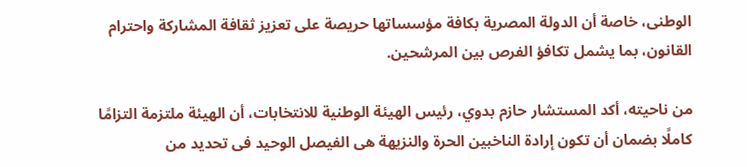الوطنى، خاصة أن الدولة المصرية بكافة مؤسساتها حريصة على تعزيز ثقافة المشاركة واحترام القانون، بما يشمل تكافؤ الفرص بين المرشحين.

من ناحيته، أكد المستشار حازم بدوي، رئيس الهيئة الوطنية للانتخابات، أن الهيئة ملتزمة التزامًا كاملًا بضمان أن تكون إرادة الناخبين الحرة والنزيهة هى الفيصل الوحيد فى تحديد من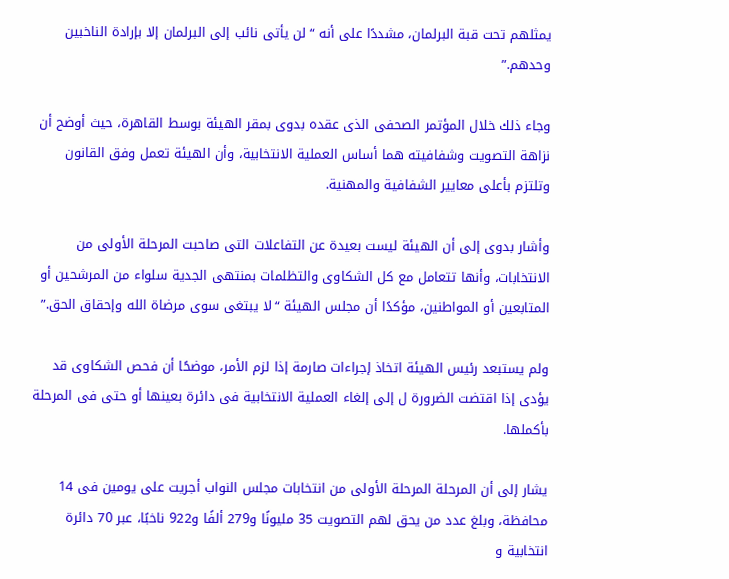يمثلهم تحت قبة البرلمان، مشددًا على أنه “لن يأتى نائب إلى البرلمان إلا بإرادة الناخبين وحدهم.”

وجاء ذلك خلال المؤتمر الصحفى الذى عقده بدوى بمقر الهيئة بوسط القاهرة، حيث أوضح أن نزاهة التصويت وشفافيته هما أساس العملية الانتخابية، وأن الهيئة تعمل وفق القانون وتلتزم بأعلى معايير الشفافية والمهنية.

وأشار بدوى إلى أن الهيئة ليست بعيدة عن التفاعلات التى صاحبت المرحلة الأولى من الانتخابات، وأنها تتعامل مع كل الشكاوى والتظلمات بمنتهى الجدية سلواء من المرشحين أو المتابعين أو المواطنين، مؤكدًا أن مجلس الهيئة “لا يبتغى سوى مرضاة الله وإحقاق الحق.”

ولم يستبعد رئيس الهيئة اتخاذ إجراءات صارمة إذا لزم الأمر، موضحًا أن فحص الشكاوى قد يؤدى إذا اقتضت الضرورة ل إلى إلغاء العملية الانتخابية فى دائرة بعينها أو حتى فى المرحلة بأكملها.

يشار إلى أن المرحلة المرحلة الأولى من انتخابات مجلس النواب أجريت على يومين فى 14 محافظة، وبلغ عدد من يحق لهم التصويت 35 مليونًا و279 ألفًا و922 ناخبًا، عبر 70 دائرة انتخابية و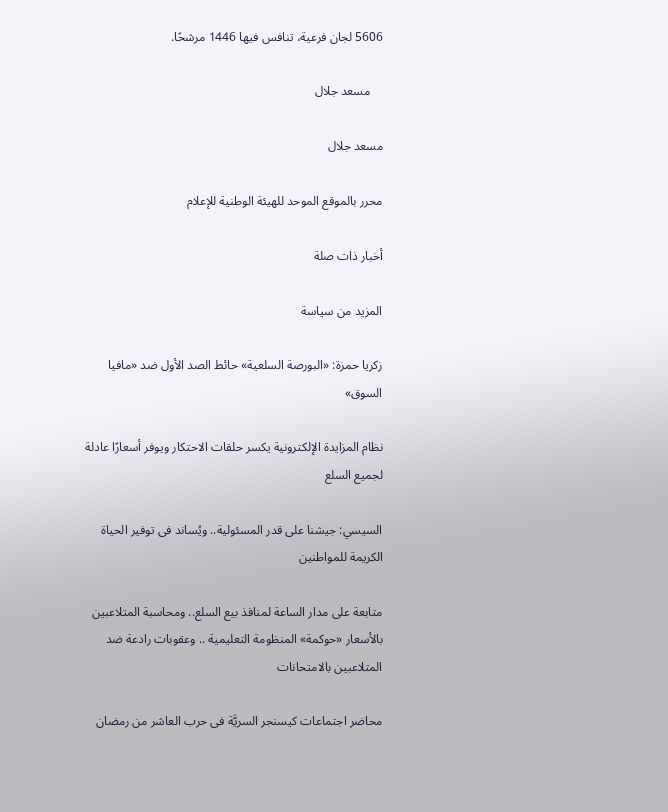5606 لجان فرعية، تنافس فيها 1446 مرشحًا.

    مسعد جلال

مسعد جلال

محرر بالموقع الموحد للهيئة الوطنية للإعلام

أخبار ذات صلة

المزيد من سياسة

زكريا حمزة: «البورصة السلعية» حائط الصد الأول ضد «مافيا السوق»

نظام المزايدة الإلكترونية يكسر حلقات الاحتكار ويوفر أسعارًا عادلة لجميع السلع

السيسي: جيشنا على قدر المسئولية.. ويُساند فى توفير الحياة الكريمة للمواطنين

متابعة على مدار الساعة لمنافذ بيع السلع.. ومحاسبة المتلاعبين بالأسعار «حوكمة» المنظومة التعليمية .. وعقوبات رادعة ضد المتلاعبين بالامتحانات

محاضر اجتماعات كيسنجر السريَّة فى حرب العاشر من رمضان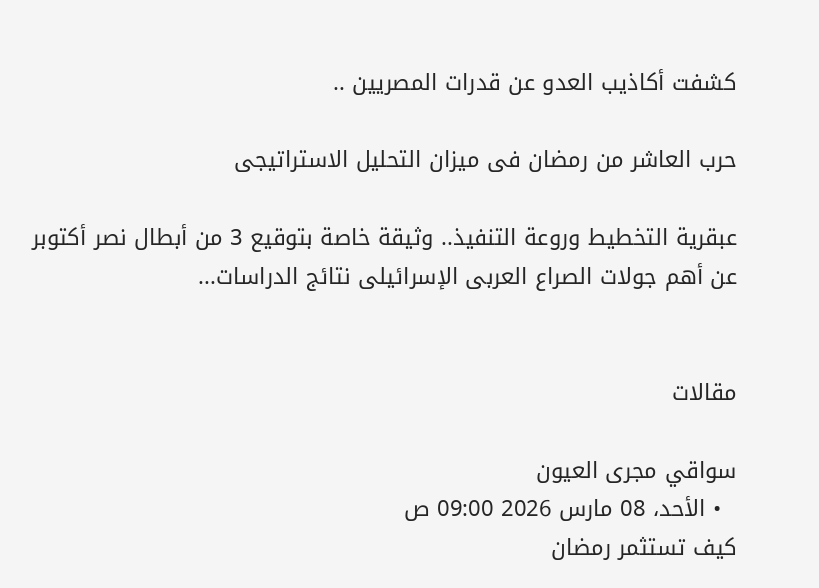كشفت أكاذيب العدو عن قدرات المصريين ..

حرب العاشر من رمضان فى ميزان التحليل الاستراتيجى

عبقرية التخطيط وروعة التنفيذ.. وثيقة خاصة بتوقيع 3 من أبطال نصر أكتوبر عن أهم جولات الصراع العربى الإسرائيلى نتائج الدراسات...


مقالات

سواقي مجرى العيون
  • الأحد، 08 مارس 2026 09:00 ص
كيف تستثمر رمضان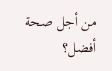من أجل صحة أفضل؟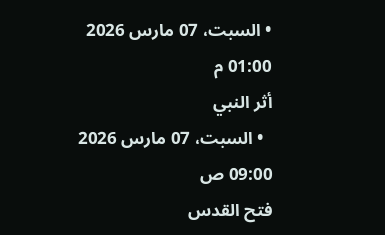• السبت، 07 مارس 2026 01:00 م
أثر النبي
  • السبت، 07 مارس 2026 09:00 ص
فتح القدس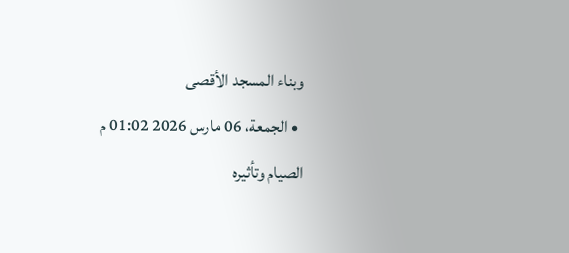وبناء المسجد الأقصى
  • الجمعة، 06 مارس 2026 01:02 م
الصيام وتأثيره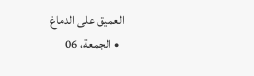العميق على الدماغ
  • الجمعة، 06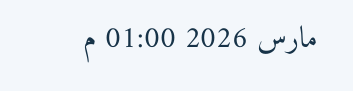مارس 2026 01:00 م